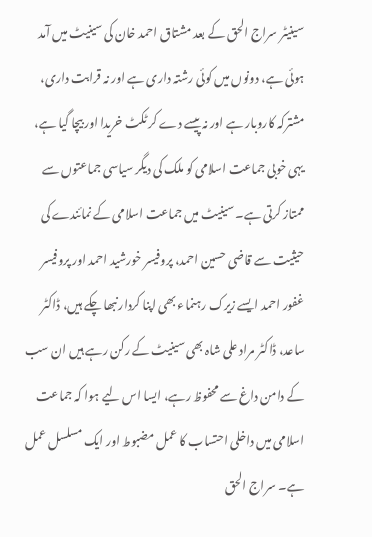سینیٹر سراج الحق کے بعد مشتاق احمد خان کی سینیٹ میں آمد ہوئی ہے، دونوں میں کوئی رشتہ داری ہے اور نہ قرابت داری، مشترکہ کاروبار ہے اور نہ پیسے دے کر ٹکٹ خریدا اور بیچا گیا ہے، یہی خوبی جماعت اسلامی کو ملک کی دیگر سیاسی جماعتوں سے ممتاز کرتی ہے۔ سینیٹ میں جماعت اسلامی کے نمائندے کی حیثیت سے قاضی حسین احمد، پروفیسر خورشید احمد اور پروفیسر غفور احمد ایسے زیرک رہنماء بھی اپنا کردار نبھا چکے ہیں، ڈاکٹر ساعد، ڈاکٹر مراد علی شاہ بھی سینیٹ کے رکن رہے ہیں ان سب کے دامن داغ سے محفوظ رہے، ایسا اس لیے ہوا کہ جماعت اسلامی میں داخلی احتساب کا عمل مضبوط اور ایک مسلسل عمل ہے۔ سراج الحق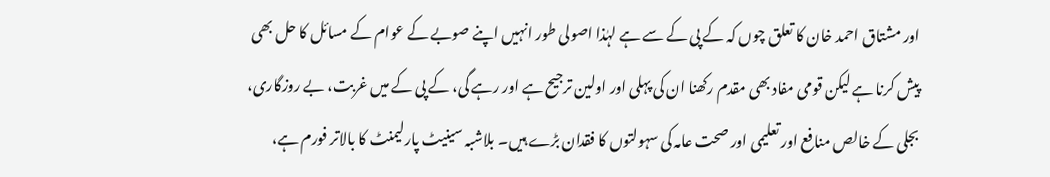اور مشتاق احمد خان کا تعلق چوں کہ کے پی کے سے ہے لہٰذا اصولی طور انہیں اپنے صوبے کے عوام کے مسائل کا حل بھی پیش کرنا ہے لیکن قومی مفاد بھی مقدم رکھنا ان کی پہلی اور اولین ترجیح ہے اور رہے گی، کے پی کے میں غربت، بے روزگاری، بجلی کے خالص منافع اور تعلیمی اور صحت عامہ کی سہولتوں کا فقدان بڑے ہیں۔ بلاشبہ سینیٹ پارلیمنٹ کا بالاتر فورم ہے،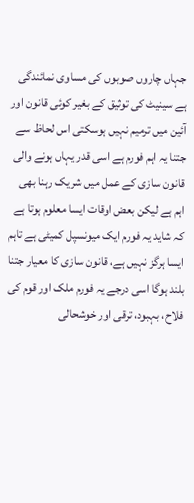جہاں چاروں صوبوں کی مساوی نمائندگی ہے سینیٹ کی توثیق کے بغیر کوئی قانون اور آئین میں ترمیم نہیں ہوسکتی اس لحاظ سے جتنا یہ اہم فورم ہے اسی قدر یہاں ہونے والی قانون سازی کے عمل میں شریک رہنا بھی اہم ہے لیکن بعض اوقات ایسا معلوم ہوتا ہے کہ شاید یہ فورم ایک میونسپل کمیٹی ہے تاہم ایسا ہرگز نہیں ہے، قانون سازی کا معیار جتنا بلند ہوگا اسی درجے یہ فورم ملک اور قوم کی فلاح، بہبود، ترقی اور خوشحالی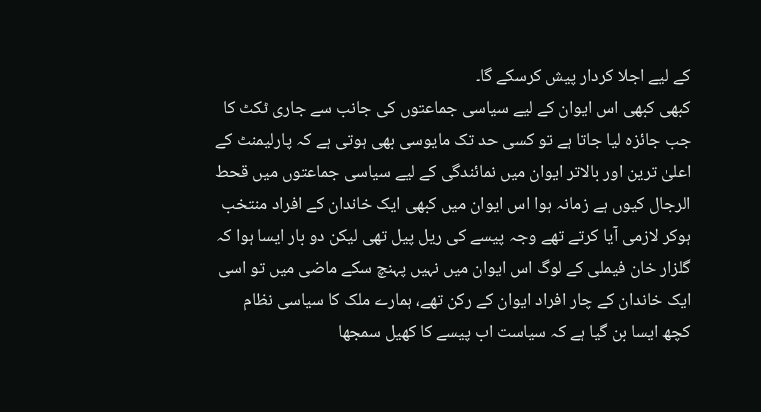کے لیے اجلا کردار پیش کرسکے گا۔
کبھی کبھی اس ایوان کے لیے سیاسی جماعتوں کی جانب سے جاری ٹکٹ کا جب جائزہ لیا جاتا ہے تو کسی حد تک مایوسی بھی ہوتی ہے کہ پارلیمنٹ کے اعلیٰ ترین اور بالاتر ایوان میں نمائندگی کے لیے سیاسی جماعتوں میں قحط الرجال کیوں ہے زمانہ ہوا اس ایوان میں کبھی ایک خاندان کے افراد منتخب ہوکر لازمی آیا کرتے تھے وجہ پیسے کی ریل پیل تھی لیکن دو بار ایسا ہوا کہ گلزار خان فیملی کے لوگ اس ایوان میں نہیں پہنچ سکے ماضی میں تو اسی ایک خاندان کے چار افراد ایوان کے رکن تھے، ہمارے ملک کا سیاسی نظام کچھ ایسا بن گیا ہے کہ سیاست اب پیسے کا کھیل سمجھا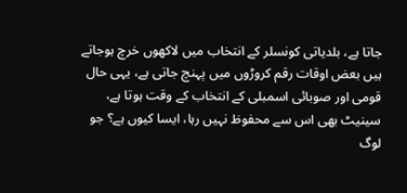جاتا ہے، بلدیاتی کونسلر کے انتخاب میں لاکھوں خرچ ہوجاتے ہیں بعض اوقات رقم کروڑوں میں پہنچ جاتی ہے، یہی حال قومی اور صوبائی اسمبلی کے انتخاب کے وقت ہوتا ہے، سینیٹ بھی اس سے محفوظ نہیں رہا، ایسا کیوں ہے؟ جو لوگ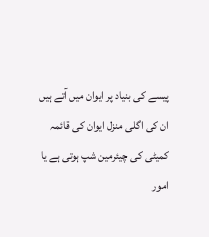پیسے کی بنیاد پر ایوان میں آتے ہیں ان کی اگلی منزل ایوان کی قائمہ کمیٹی کی چیئرمین شپ ہوتی ہے یا امور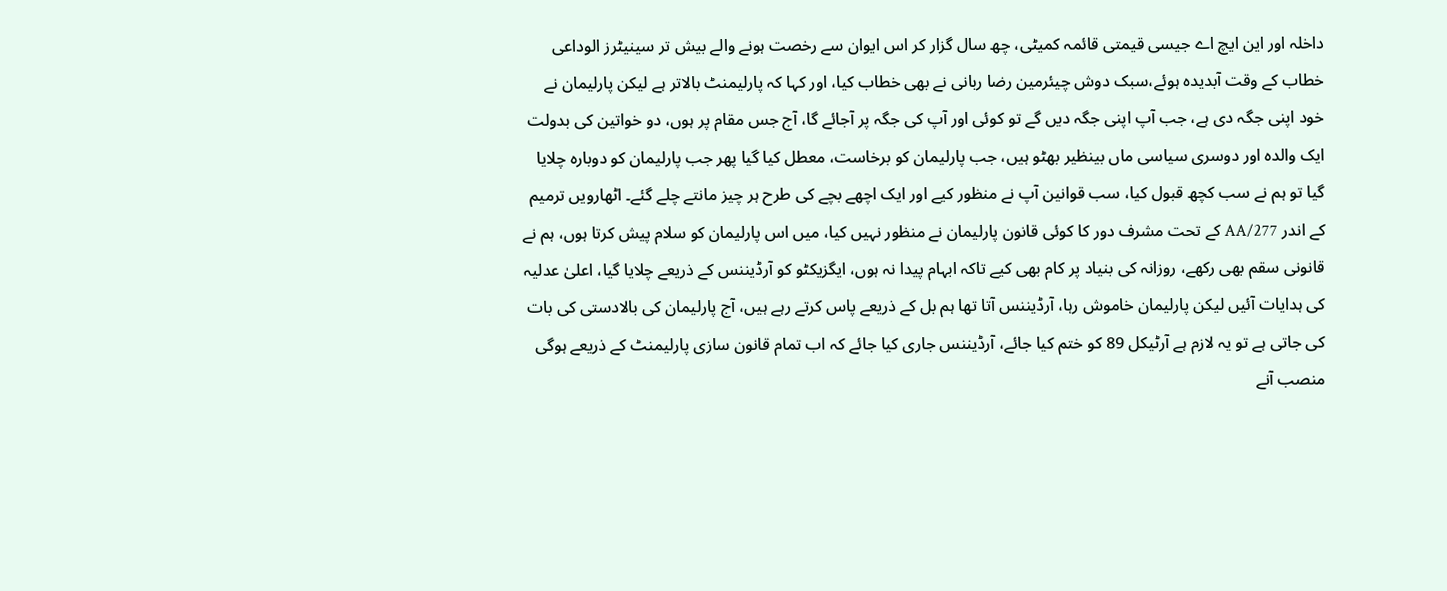داخلہ اور این ایچ اے جیسی قیمتی قائمہ کمیٹی، چھ سال گزار کر اس ایوان سے رخصت ہونے والے بیش تر سینیٹرز الوداعی خطاب کے وقت آبدیدہ ہوئے،سبک دوش چیئرمین رضا ربانی نے بھی خطاب کیا، اور کہا کہ پارلیمنٹ بالاتر ہے لیکن پارلیمان نے خود اپنی جگہ دی ہے، جب آپ اپنی جگہ دیں گے تو کوئی اور آپ کی جگہ پر آجائے گا، آج جس مقام پر ہوں، دو خواتین کی بدولت ایک والدہ اور دوسری سیاسی ماں بینظیر بھٹو ہیں، جب پارلیمان کو برخاست، معطل کیا گیا پھر جب پارلیمان کو دوبارہ چلایا گیا تو ہم نے سب کچھ قبول کیا، سب قوانین آپ نے منظور کیے اور ایک اچھے بچے کی طرح ہر چیز مانتے چلے گئے۔ اٹھارویں ترمیم کے اندر 277/AA کے تحت مشرف دور کا کوئی قانون پارلیمان نے منظور نہیں کیا، میں اس پارلیمان کو سلام پیش کرتا ہوں، ہم نے قانونی سقم بھی رکھے، روزانہ کی بنیاد پر کام بھی کیے تاکہ ابہام پیدا نہ ہوں، ایگزیکٹو کو آرڈیننس کے ذریعے چلایا گیا، اعلیٰ عدلیہ کی ہدایات آئیں لیکن پارلیمان خاموش رہا، آرڈیننس آتا تھا ہم بل کے ذریعے پاس کرتے رہے ہیں، آج پارلیمان کی بالادستی کی بات کی جاتی ہے تو یہ لازم ہے آرٹیکل 89 کو ختم کیا جائے، آرڈیننس جاری کیا جائے کہ اب تمام قانون سازی پارلیمنٹ کے ذریعے ہوگی منصب آنے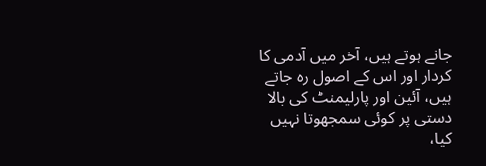جانے ہوتے ہیں، آخر میں آدمی کا کردار اور اس کے اصول رہ جاتے ہیں، آئین اور پارلیمنٹ کی بالا دستی پر کوئی سمجھوتا نہیں کیا،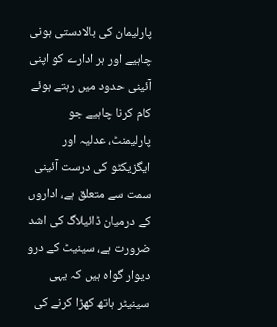پارلیمان کی بالادستی ہونی چاہیے اور ہر ادارے کو اپنی آئینی حدود میں رہتے ہوئے کام کرنا چاہیے جو پارلیمنٹ، عدلیہ اور ایگزیکٹو کی درست آئینی سمت سے متعلق ہے، اداروں کے درمیان ڈائیلاگ کی اشد ضرورت ہے، سینیٹ کے درو دیوار گواہ ہیں کہ یہی سینیٹر ہاتھ کھڑا کرنے کی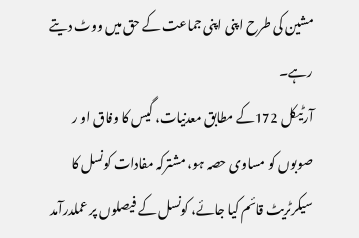مشین کی طرح اپنی اپنی جماعت کے حق میں ووٹ دیتے رہے۔
آرٹیکل 172کے مطابق معدنیات، گیس کا وفاق او ر صوبوں کو مساوی حصہ ہو، مشترکہ مفادات کونسل کا سیکرٹریٹ قائم کیا جائے، کونسل کے فیصلوں پر عملدرآمد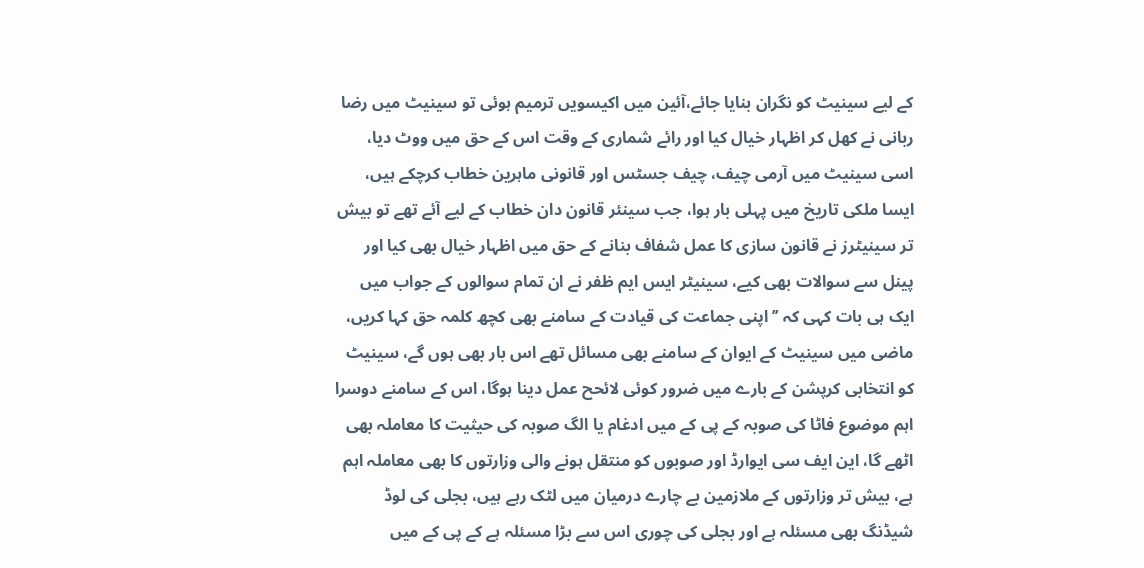کے لیے سینیٹ کو نگران بنایا جائے،آئین میں اکیسویں ترمیم ہوئی تو سینیٹ میں رضا ربانی نے کھل کر اظہار خیال کیا اور رائے شماری کے وقت اس کے حق میں ووٹ دیا، اسی سینیٹ میں آرمی چیف، چیف جسٹس اور قانونی ماہرین خطاب کرچکے ہیں، ایسا ملکی تاریخ میں پہلی بار ہوا، جب سینئر قانون دان خطاب کے لیے آئے تھے تو بیش تر سینیٹرز نے قانون سازی کا عمل شفاف بنانے کے حق میں اظہار خیال بھی کیا اور پینل سے سوالات بھی کیے، سینیٹر ایس ایم ظفر نے ان تمام سوالوں کے جواب میں ایک ہی بات کہی کہ ’’اپنی جماعت کی قیادت کے سامنے بھی کچھ کلمہ حق کہا کریں، ماضی میں سینیٹ کے ایوان کے سامنے بھی مسائل تھے اس بار بھی ہوں گے، سینیٹ کو انتخابی کرپشن کے بارے میں ضرور کوئی لائحح عمل دینا ہوگا، اس کے سامنے دوسرا اہم موضوع فاٹا کی صوبہ کے پی کے میں ادغام یا الگ صوبہ کی حیثیت کا معاملہ بھی اٹھے گا، این ایف سی ایوارڈ اور صوبوں کو منتقل ہونے والی وزارتوں کا بھی معاملہ اہم ہے، بیش تر وزارتوں کے ملازمین بے چارے درمیان میں لٹک رہے ہیں، بجلی کی لوڈ شیڈنگ بھی مسئلہ ہے اور بجلی کی چوری اس سے بڑا مسئلہ ہے کے پی کے میں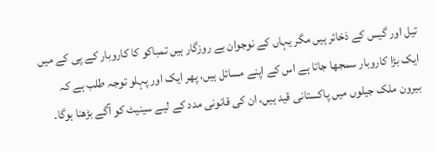تیل اور گیس کے ذخائر ہیں مگر یہاں کے نوجوان بے روزگار ہیں تمباکو کا کاروبار کے پی کے میں ایک بڑا کاروبار سمجھا جاتا ہے اس کے اپنے مسائل ہیں، پھر ایک اور پہلو توجہ طلب ہے کہ بیرون ملک جیلوں میں پاکستانی قید ہیں، ان کی قانونی مدد کے لیے سینیٹ کو آگے بڑھنا ہوگا۔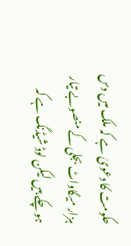حکومت کا دعویٰ ہے کہ ملک میں دس ہزار میگاواٹ بجلی کے منصوبے تیار ہو چکے ہیں لیکن لوڈ شیڈنگ ہے کہ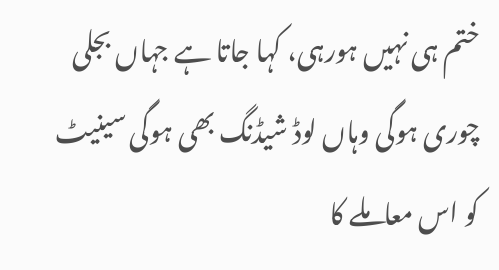ختم ہی نہیں ہورہی، کہا جاتا ہے جہاں بجلی چوری ہوگی وہاں لوڈ شیڈنگ بھی ہوگی سینیٹ کو اس معاملے کا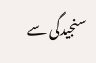سنجیدگی سے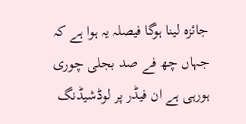جائزہ لینا ہوگا فیصلہ یہ ہوا ہے کہ جہاں چھ فے صد بجلی چوری ہورہی ہے ان فیڈر پر لوڈشیڈنگ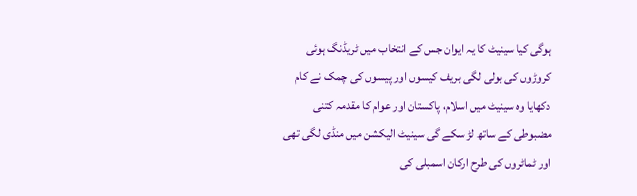ہوگی کیا سینیٹ کا یہ ایوان جس کے انتخاب میں ٹریڈنگ ہوئی کروڑوں کی بولی لگی بریف کیسوں اور پیسوں کی چمک نے کام دکھایا وہ سینیٹ میں اسلام، پاکستان اور عوام کا مقدمہ کتنی مضبوطی کے ساتھ لڑ سکے گی سینیٹ الیکشن میں منڈی لگی تھی اور ٹماٹروں کی طرح ارکان اسمبلی کی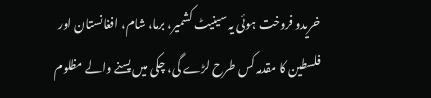خریدو فروخت ہوئی یہ سینیٹ کشمیر، برما، شام، افغانستان اور فلسطین کا مقدمہ کس طرح لڑے گی، چکی میں پسنے والے مظلوم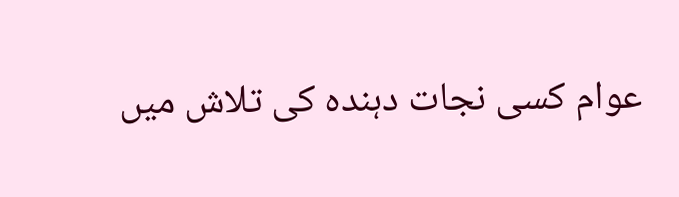عوام کسی نجات دہندہ کی تلاش میں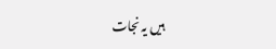ہیں یہ نجات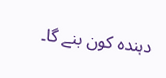دہندہ کون بنے گا۔